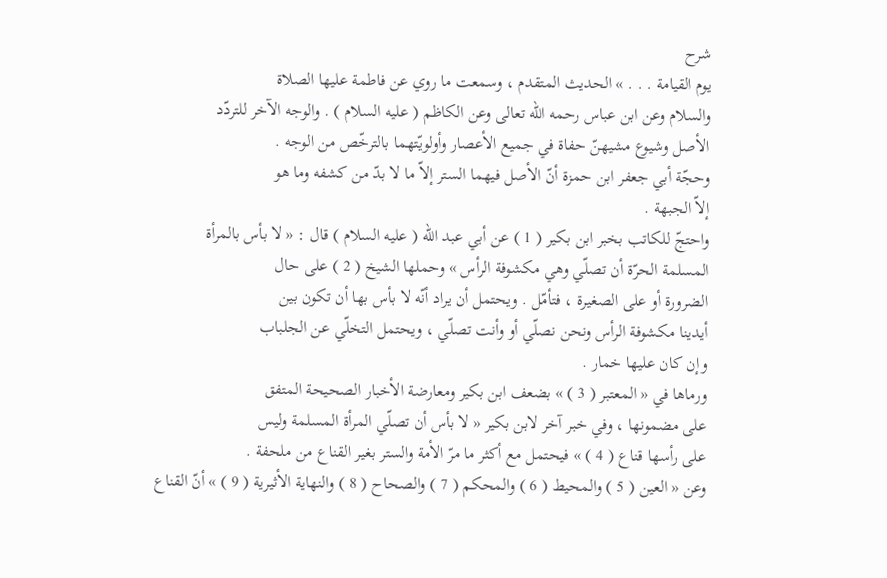شرح
يوم القيامة . . . » الحديث المتقدم ، وسمعت ما روي عن فاطمة عليها الصلاة
والسلام وعن ابن عباس رحمه الله تعالى وعن الكاظم ( عليه السلام ) . والوجه الآخر للتردّد
الأصل وشيوع مشيهنّ حفاة في جميع الأعصار وأولويّتهما بالترخّص من الوجه .
وحجّة أبي جعفر ابن حمزة أنّ الأصل فيهما الستر إلاّ ما لا بدّ من كشفه وما هو
إلاّ الجبهة .
واحتجّ للكاتب بخبر ابن بكير ( 1 ) عن أبي عبد الله ( عليه السلام ) قال : « لا بأس بالمرأة
المسلمة الحرّة أن تصلّي وهي مكشوفة الرأس » وحملها الشيخ ( 2 ) على حال
الضرورة أو على الصغيرة ، فتأمّل . ويحتمل أن يراد أنّه لا بأس بها أن تكون بين
أيدينا مكشوفة الرأس ونحن نصلّي أو وأنت تصلّي ، ويحتمل التخلّي عن الجلباب
وإن كان عليها خمار .
ورماها في « المعتبر ( 3 ) » بضعف ابن بكير ومعارضة الأخبار الصحيحة المتفق
على مضمونها ، وفي خبر آخر لابن بكير « لا بأس أن تصلّي المرأة المسلمة وليس
على رأسها قناع ( 4 ) » فيحتمل مع أكثر ما مرّ الأمة والستر بغير القناع من ملحفة .
وعن « العين ( 5 ) والمحيط ( 6 ) والمحكم ( 7 ) والصحاح ( 8 ) والنهاية الأثيرية ( 9 ) » أنّ القناع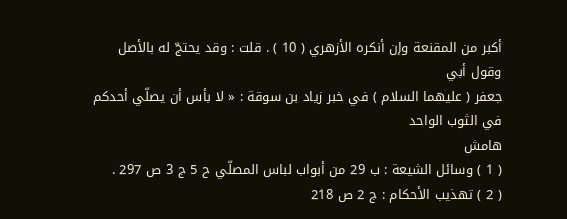أكبر من المقنعة وإن أنكره الأزهري ( 10 ) . قلت : وقد يحتجّ له بالأصل وقول أبي
جعفر ( عليهما السلام ) في خبر زياد بن سوقة : « لا بأس أن يصلّي أحدكم في الثوب الواحد
هامش
( 1 ) وسائل الشيعة : ب 29 من أبواب لباس المصلّي ح 5 ج 3 ص 297 .
( 2 ) تهذيب الأحكام : ج 2 ص 218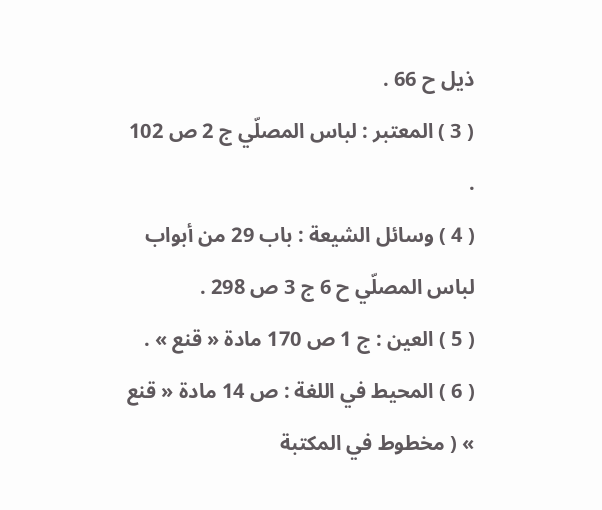ذيل ح 66 .
( 3 ) المعتبر : لباس المصلّي ج 2 ص 102 .
( 4 ) وسائل الشيعة : باب 29 من أبواب لباس المصلّي ح 6 ج 3 ص 298 .
( 5 ) العين : ج 1 ص 170 مادة « قنع » .
( 6 ) المحيط في اللغة : ص 14 مادة « قنع » ( مخطوط في المكتبة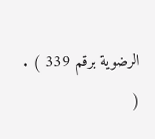الرضوية برقم 339 ) .
(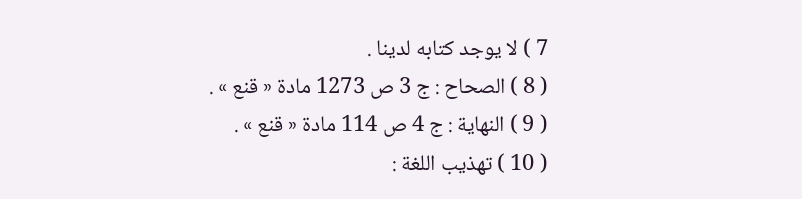7 ) لا يوجد كتابه لدينا .
( 8 ) الصحاح : ج 3 ص 1273 مادة « قنع » .
( 9 ) النهاية : ج 4 ص 114 مادة « قنع » .
( 10 ) تهذيب اللغة :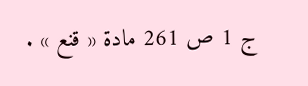ج 1 ص 261 مادة « قنع » .